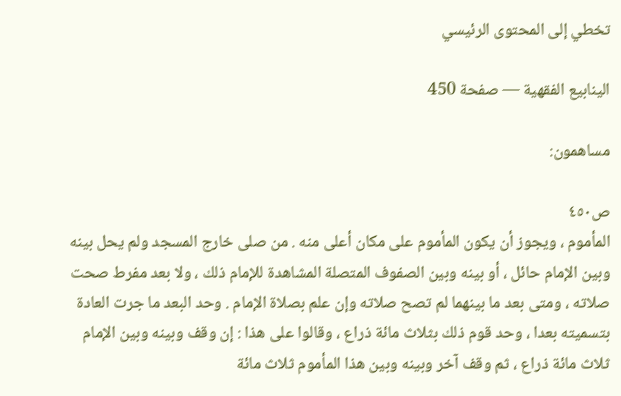تخطي إلى المحتوى الرئيسي

الينابيع الفقهية — صفحة 450

مساهمون:

ص٤٥٠
المأموم ، ويجوز أن يكون المأموم على مكان أعلى منه . من صلى خارج المسجد ولم يحل بينه وبين الإمام حائل ، أو بينه وبين الصفوف المتصلة المشاهدة للإمام ذلك ، ولا بعد مفرط صحت صلاته ، ومتى بعد ما بينهما لم تصح صلاته وإن علم بصلاة الإمام . وحد البعد ما جرت العادة بتسميته بعدا ، وحد قوم ذلك بثلاث مائة ذراع ، وقالوا على هذا : إن وقف وبينه وبين الإمام ثلاث مائة ذراع ، ثم وقف آخر وبينه وبين هذا المأموم ثلاث مائة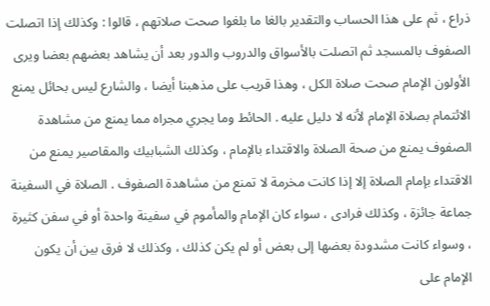ذراع ، ثم على هذا الحساب والتقدير بالغا ما بلغوا صحت صلاتهم ، قالوا : وكذلك إذا اتصلت الصفوف بالمسجد ثم اتصلت بالأسواق والدروب والدور بعد أن يشاهد بعضهم بعضا ويرى الأولون الإمام صحت صلاة الكل ، وهذا قريب على مذهبنا أيضا ، والشارع ليس بحائل يمنع الائتمام بصلاة الإمام لأنه لا دليل عليه . الحائط وما يجري مجراه مما يمنع من مشاهدة الصفوف يمنع من صحة الصلاة والاقتداء بالإمام ، وكذلك الشبابيك والمقاصير يمنع من الاقتداء بإمام الصلاة إلا إذا كانت مخرمة لا تمنع من مشاهدة الصفوف . الصلاة في السفينة جماعة جائزة ، وكذلك فرادى ، سواء كان الإمام والمأموم في سفينة واحدة أو في سفن كثيرة ، وسواء كانت مشدودة بعضها إلى بعض أو لم يكن كذلك ، وكذلك لا فرق بين أن يكون الإمام على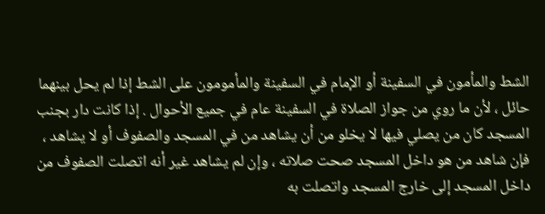الشط والمأمون في السفينة أو الإمام في السفينة والمأمومون على الشط إذا لم يحل بينهما حائل ، لأن ما روي من جواز الصلاة في السفينة عام في جميع الأحوال . إذا كانت دار بجنب المسجد كان من يصلي فيها لا يخلو من أن يشاهد من في المسجد والصفوف أو لا يشاهد ، فإن شاهد من هو داخل المسجد صحت صلاته ، وإن لم يشاهد غير أنه اتصلت الصفوف من داخل المسجد إلى خارج المسجد واتصلت به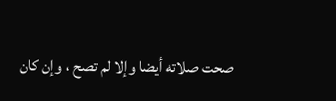صحت صلاته أيضا وإلا لم تصح ، وإن كان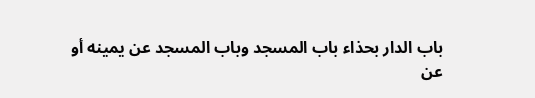باب الدار بحذاء باب المسجد وباب المسجد عن يمينه أو عن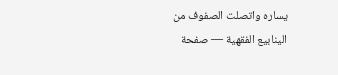يساره واتصلت الصفوف من
الينابيع الفقهية — صفحة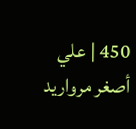450 | علي أصغر مرواريد